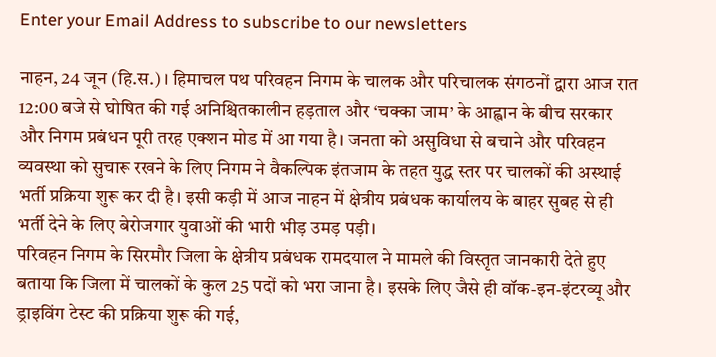Enter your Email Address to subscribe to our newsletters

नाहन, 24 जून (हि.स.)। हिमाचल पथ परिवहन निगम के चालक और परिचालक संगठनों द्वारा आज रात 12:00 बजे से घोषित की गई अनिश्चितकालीन हड़ताल और ‘चक्का जाम’ के आह्वान के बीच सरकार और निगम प्रबंधन पूरी तरह एक्शन मोड में आ गया है। जनता को असुविधा से बचाने और परिवहन व्यवस्था को सुचारू रखने के लिए निगम ने वैकल्पिक इंतजाम के तहत युद्ध स्तर पर चालकों की अस्थाई भर्ती प्रक्रिया शुरू कर दी है। इसी कड़ी में आज नाहन में क्षेत्रीय प्रबंधक कार्यालय के बाहर सुबह से ही भर्ती देने के लिए बेरोजगार युवाओं की भारी भीड़ उमड़ पड़ी।
परिवहन निगम के सिरमौर जिला के क्षेत्रीय प्रबंधक रामदयाल ने मामले की विस्तृत जानकारी देते हुए बताया कि जिला में चालकों के कुल 25 पदों को भरा जाना है। इसके लिए जैसे ही वॉक-इन-इंटरव्यू और ड्राइविंग टेस्ट की प्रक्रिया शुरू की गई,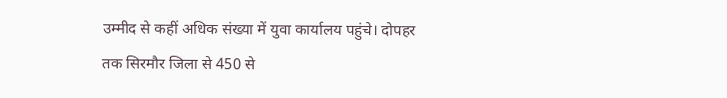उम्मीद से कहीं अधिक संख्या में युवा कार्यालय पहुंचे। दोपहर तक सिरमौर जिला से 450 से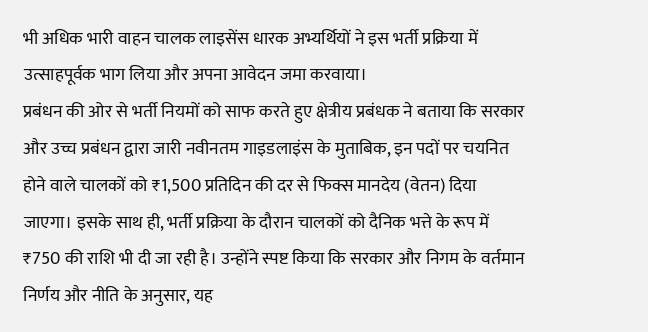भी अधिक भारी वाहन चालक लाइसेंस धारक अभ्यर्थियों ने इस भर्ती प्रक्रिया में उत्साहपूर्वक भाग लिया और अपना आवेदन जमा करवाया।
प्रबंधन की ओर से भर्ती नियमों को साफ करते हुए क्षेत्रीय प्रबंधक ने बताया कि सरकार और उच्च प्रबंधन द्वारा जारी नवीनतम गाइडलाइंस के मुताबिक, इन पदों पर चयनित होने वाले चालकों को ₹1,500 प्रतिदिन की दर से फिक्स मानदेय (वेतन) दिया जाएगा। इसके साथ ही, भर्ती प्रक्रिया के दौरान चालकों को दैनिक भत्ते के रूप में ₹750 की राशि भी दी जा रही है। उन्होंने स्पष्ट किया कि सरकार और निगम के वर्तमान निर्णय और नीति के अनुसार, यह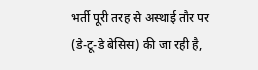भर्ती पूरी तरह से अस्थाई तौर पर (डे-टू-डे बेसिस) की जा रही है,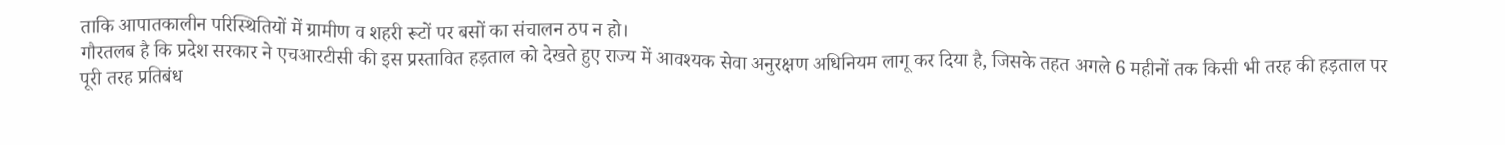ताकि आपातकालीन परिस्थितियों में ग्रामीण व शहरी रूटों पर बसों का संचालन ठप न हो।
गौरतलब है कि प्रदेश सरकार ने एचआरटीसी की इस प्रस्तावित हड़ताल को देखते हुए राज्य में आवश्यक सेवा अनुरक्षण अधिनियम लागू कर दिया है, जिसके तहत अगले 6 महीनों तक किसी भी तरह की हड़ताल पर पूरी तरह प्रतिबंध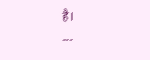है।
---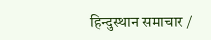हिन्दुस्थान समाचार /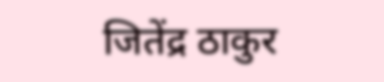जितेंद्र ठाकुर